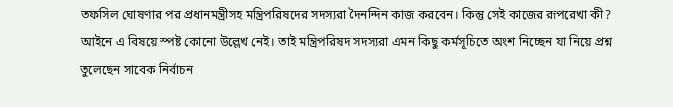তফসিল ঘোষণার পর প্রধানমন্ত্রীসহ মন্ত্রিপরিষদের সদস্যরা দৈনন্দিন কাজ করবেন। কিন্তু সেই কাজের রূপরেখা কী? আইনে এ বিষয়ে স্পষ্ট কোনো উল্লেখ নেই। তাই মন্ত্রিপরিষদ সদস্যরা এমন কিছু কর্মসূচিতে অংশ নিচ্ছেন যা নিয়ে প্রশ্ন তুলেছেন সাবেক নির্বাচন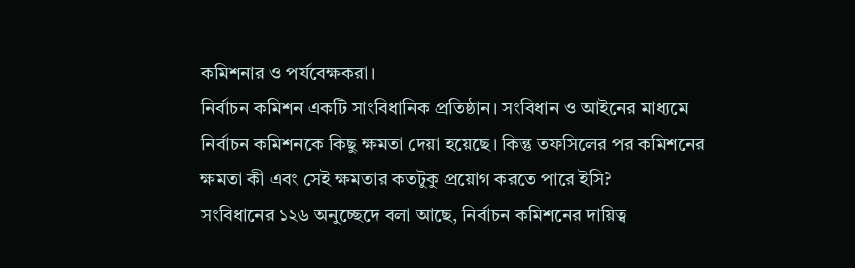কমিশনার ও পর্যবেক্ষকরা।
নির্বাচন কমিশন একটি সাংবিধানিক প্রতিষ্ঠান। সংবিধান ও আইনের মাধ্যমে নির্বাচন কমিশনকে কিছু ক্ষমতা দেয়া হয়েছে। কিন্তু তফসিলের পর কমিশনের ক্ষমতা কী এবং সেই ক্ষমতার কতটুকু প্রয়োগ করতে পারে ইসি?
সংবিধানের ১২৬ অনুচ্ছেদে বলা আছে, নির্বাচন কমিশনের দায়িত্ব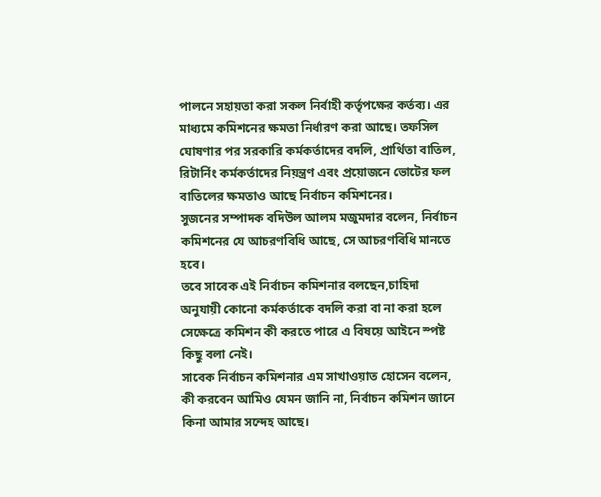পালনে সহায়তা করা সকল নির্বাহী কর্তৃপক্ষের কর্তব্য। এর মাধ্যমে কমিশনের ক্ষমতা নির্ধারণ করা আছে। তফসিল ঘোষণার পর সরকারি কর্মকর্তাদের বদলি, প্রার্থিতা বাতিল, রিটার্নিং কর্মকর্তাদের নিয়ন্ত্রণ এবং প্রয়োজনে ভোটের ফল বাতিলের ক্ষমতাও আছে নির্বাচন কমিশনের।
সুজনের সম্পাদক বদিউল আলম মজুমদার বলেন, নির্বাচন কমিশনের যে আচরণবিধি আছে, সে আচরণবিধি মানতে হবে।
তবে সাবেক এই নির্বাচন কমিশনার বলছেন,চাহিদা অনুযায়ী কোনো কর্মকর্তাকে বদলি করা বা না করা হলে সেক্ষেত্রে কমিশন কী করতে পারে এ বিষয়ে আইনে স্পষ্ট কিছু বলা নেই।
সাবেক নির্বাচন কমিশনার এম সাখাওয়াত হোসেন বলেন, কী করবেন আমিও যেমন জানি না, নির্বাচন কমিশন জানে কিনা আমার সন্দেহ আছে।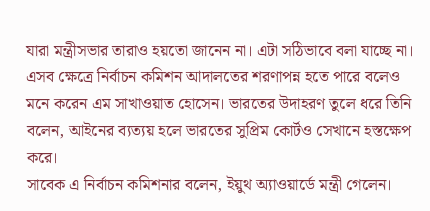যারা মন্ত্রীসভার তারাও হয়তো জানেন না। এটা সঠিভাবে বলা যাচ্ছে না।
এসব ক্ষেত্রে নির্বাচন কমিশন আদালতের শরণাপন্ন হতে পারে বলেও মনে করেন এম সাখাওয়াত হোসেন। ভারতের উদাহরণ তুলে ধরে তিনি বলেন, আইনের ব্যত্যয় হলে ভারতের সুপ্রিম কোর্টও সেখানে হস্তক্ষেপ করে।
সাবেক এ নির্বাচন কমিশনার বলেন, ইয়ুথ অ্যাওয়ার্ডে মন্ত্রী গেলেন।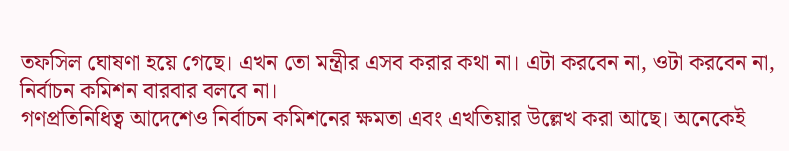তফসিল ঘোষণা হয়ে গেছে। এখন তো মন্ত্রীর এসব করার কথা না। এটা করবেন না, ওটা করবেন না, নির্বাচন কমিশন বারবার বলবে না।
গণপ্রতিনিধিত্ব আদেশেও নির্বাচন কমিশনের ক্ষমতা এবং এখতিয়ার উল্লেখ করা আছে। অনেকেই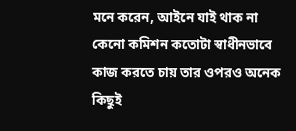মনে করেন, আইনে যাই থাক না কেনো কমিশন কতোটা স্বাধীনভাবে কাজ করতে চায় তার ওপরও অনেক কিছুই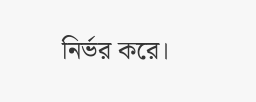নির্ভর করে।